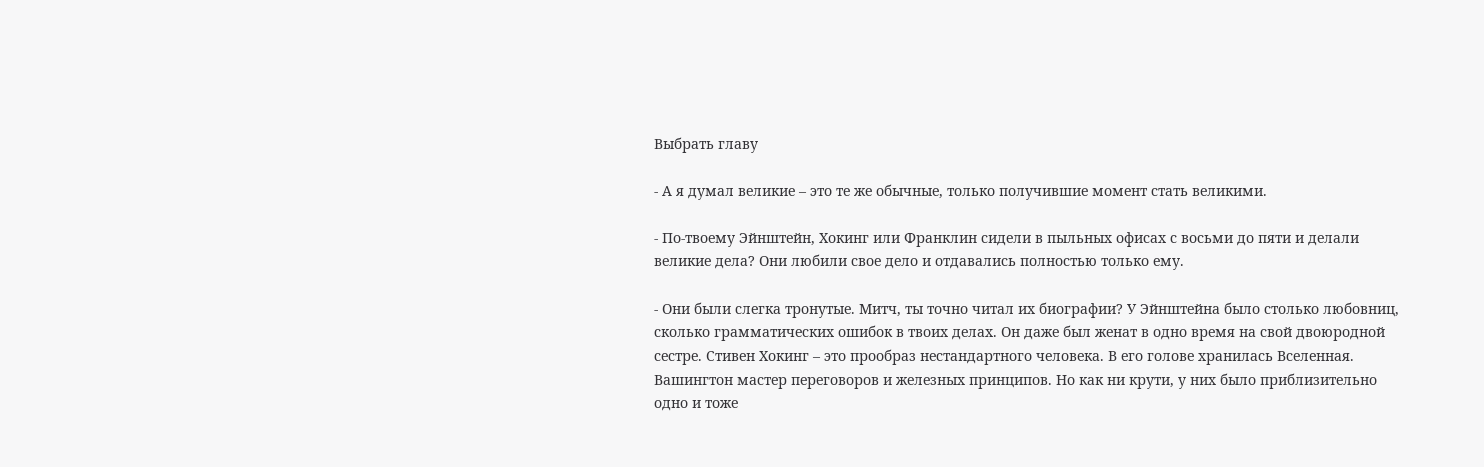Выбрать главу

- А я думал великие – это те же обычные, только получившие момент стать великими.

- По-твоему Эйнштейн, Хокинг или Франклин сидели в пыльных офисах с восьми до пяти и делали великие дела? Они любили свое дело и отдавались полностью только ему.

- Они были слегка тронутые. Митч, ты точно читал их биографии? У Эйнштейна было столько любовниц, сколько грамматических ошибок в твоих делах. Он даже был женат в одно время на свой двоюродной сестре. Стивен Хокинг – это прообраз нестандартного человека. В его голове хранилась Вселенная. Вашингтон мастер переговоров и железных принципов. Но как ни крути, у них было приблизительно одно и тоже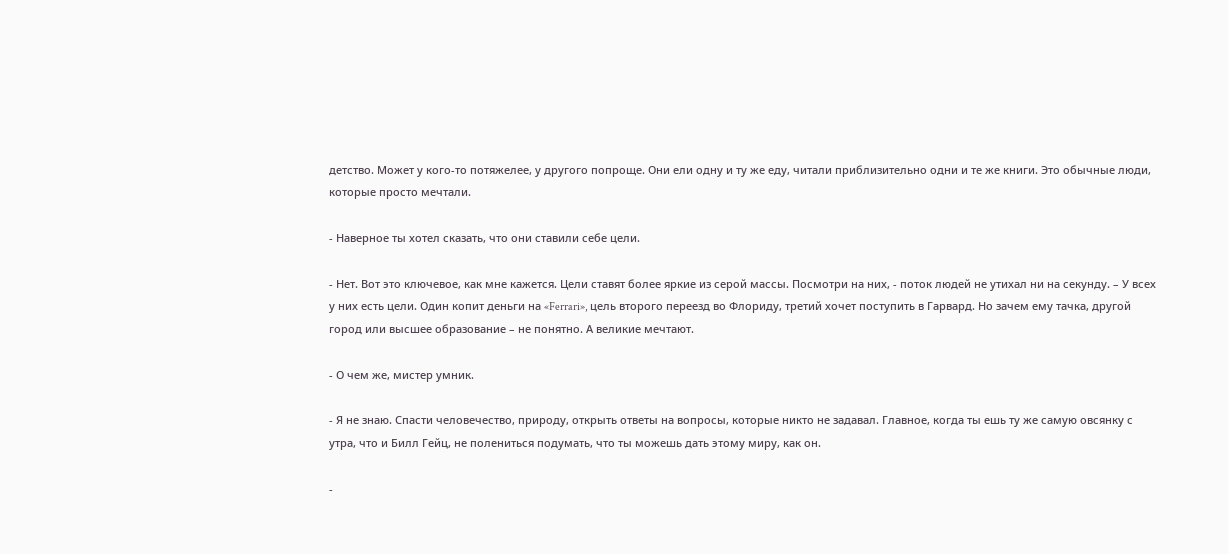детство. Может у кого-то потяжелее, у другого попроще. Они ели одну и ту же еду, читали приблизительно одни и те же книги. Это обычные люди, которые просто мечтали.

- Наверное ты хотел сказать, что они ставили себе цели.

- Нет. Вот это ключевое, как мне кажется. Цели ставят более яркие из серой массы. Посмотри на них, - поток людей не утихал ни на секунду. – У всех у них есть цели. Один копит деньги на «Ferrari», цель второго переезд во Флориду, третий хочет поступить в Гарвард. Но зачем ему тачка, другой город или высшее образование – не понятно. А великие мечтают.

- О чем же, мистер умник.

- Я не знаю. Спасти человечество, природу, открыть ответы на вопросы, которые никто не задавал. Главное, когда ты ешь ту же самую овсянку с утра, что и Билл Гейц, не полениться подумать, что ты можешь дать этому миру, как он.

-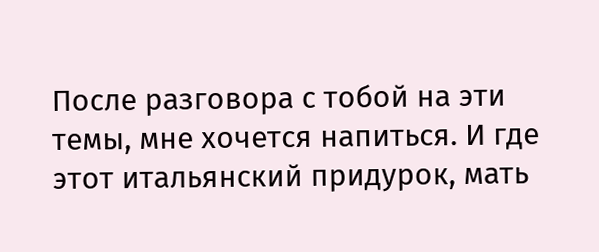После разговора с тобой на эти темы, мне хочется напиться. И где этот итальянский придурок, мать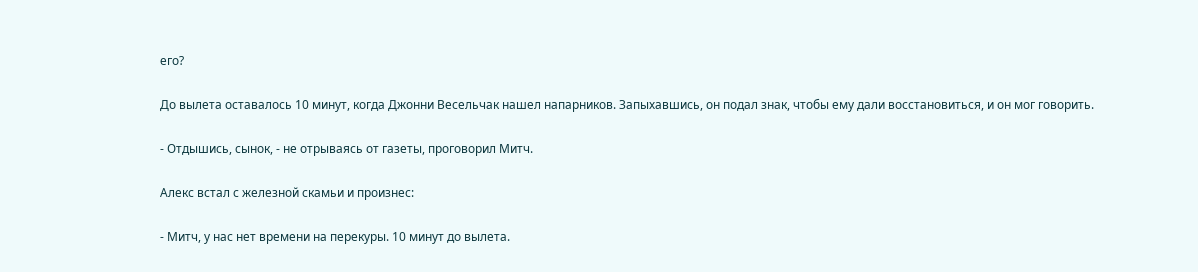его?

До вылета оставалось 10 минут, когда Джонни Весельчак нашел напарников. Запыхавшись, он подал знак, чтобы ему дали восстановиться, и он мог говорить.

- Отдышись, сынок, - не отрываясь от газеты, проговорил Митч.

Алекс встал с железной скамьи и произнес:

- Митч, у нас нет времени на перекуры. 10 минут до вылета.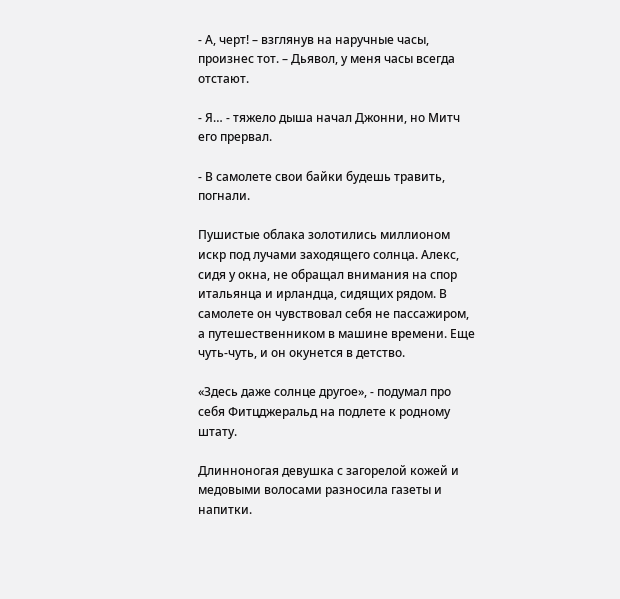- А, черт! – взглянув на наручные часы, произнес тот. – Дьявол, у меня часы всегда отстают.

- Я… - тяжело дыша начал Джонни, но Митч его прервал.

- В самолете свои байки будешь травить, погнали.

Пушистые облака золотились миллионом искр под лучами заходящего солнца. Алекс, сидя у окна, не обращал внимания на спор итальянца и ирландца, сидящих рядом. В самолете он чувствовал себя не пассажиром, а путешественником в машине времени. Еще чуть-чуть, и он окунется в детство.

«Здесь даже солнце другое», - подумал про себя Фитцджеральд на подлете к родному штату.

Длинноногая девушка с загорелой кожей и медовыми волосами разносила газеты и напитки.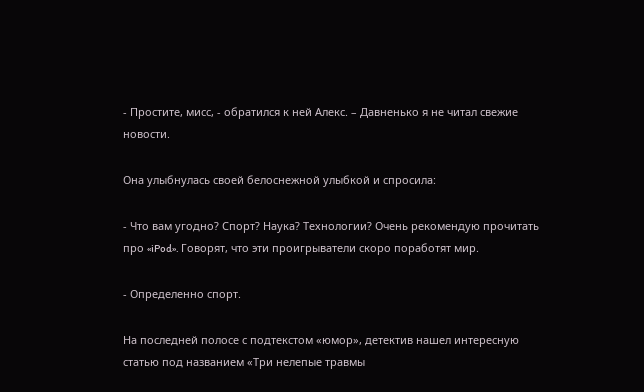- Простите, мисс, - обратился к ней Алекс. – Давненько я не читал свежие новости.

Она улыбнулась своей белоснежной улыбкой и спросила:

- Что вам угодно? Спорт? Наука? Технологии? Очень рекомендую прочитать про «iPod». Говорят, что эти проигрыватели скоро поработят мир.

- Определенно спорт.

На последней полосе с подтекстом «юмор», детектив нашел интересную статью под названием «Три нелепые травмы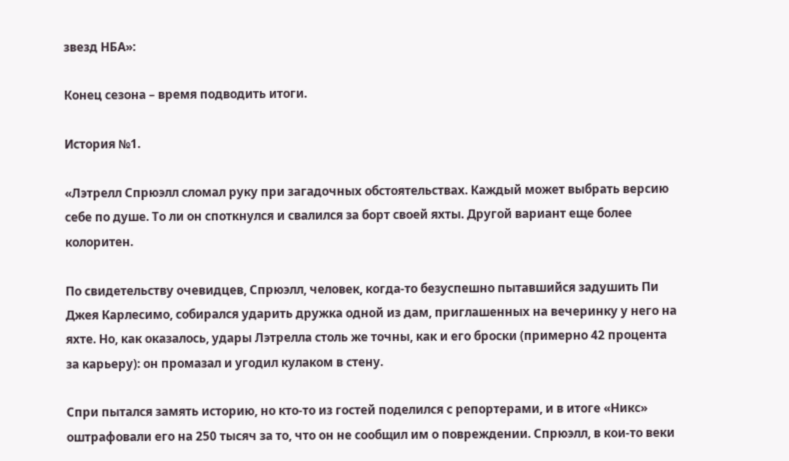звезд НБА»:

Конец сезона – время подводить итоги.

История №1.

«Лэтрелл Спрюэлл сломал руку при загадочных обстоятельствах. Каждый может выбрать версию себе по душе. То ли он споткнулся и свалился за борт своей яхты. Другой вариант еще более колоритен.

По свидетельству очевидцев, Спрюэлл, человек, когда-то безуспешно пытавшийся задушить Пи Джея Карлесимо, собирался ударить дружка одной из дам, приглашенных на вечеринку у него на яхте. Но, как оказалось, удары Лэтрелла столь же точны, как и его броски (примерно 42 процента за карьеру): он промазал и угодил кулаком в стену.

Спри пытался замять историю, но кто-то из гостей поделился с репортерами, и в итоге «Никс» оштрафовали его на 250 тысяч за то, что он не сообщил им о повреждении. Спрюэлл, в кои-то веки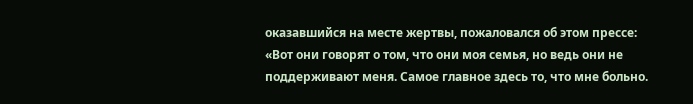оказавшийся на месте жертвы, пожаловался об этом прессе: «Вот они говорят о том, что они моя семья, но ведь они не поддерживают меня. Самое главное здесь то, что мне больно.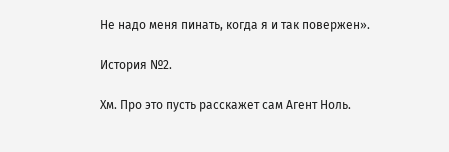Не надо меня пинать, когда я и так повержен».

История №2.

Хм. Про это пусть расскажет сам Агент Ноль.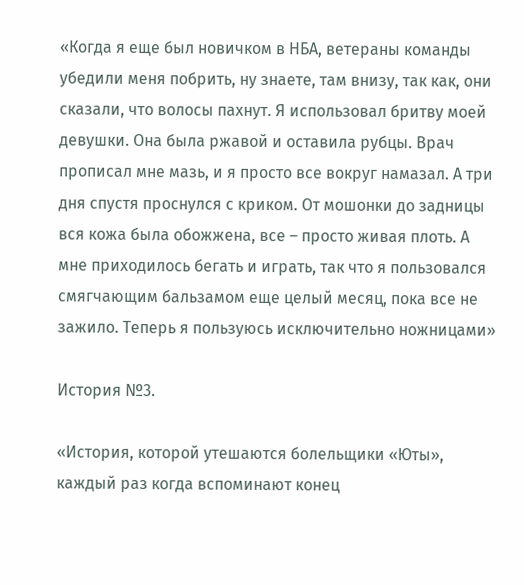«Когда я еще был новичком в НБА, ветераны команды убедили меня побрить, ну знаете, там внизу, так как, они сказали, что волосы пахнут. Я использовал бритву моей девушки. Она была ржавой и оставила рубцы. Врач прописал мне мазь, и я просто все вокруг намазал. А три дня спустя проснулся с криком. От мошонки до задницы вся кожа была обожжена, все – просто живая плоть. А мне приходилось бегать и играть, так что я пользовался смягчающим бальзамом еще целый месяц, пока все не зажило. Теперь я пользуюсь исключительно ножницами»

История №3.

«История, которой утешаются болельщики «Юты», каждый раз когда вспоминают конец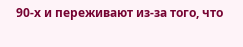90-х и переживают из-за того, что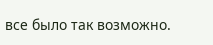все было так возможно.